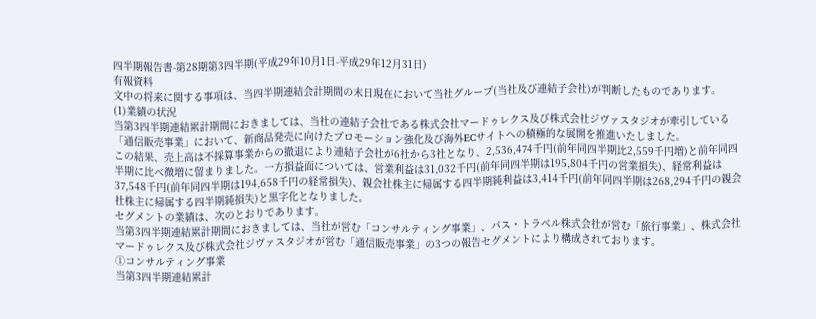四半期報告書-第28期第3四半期(平成29年10月1日-平成29年12月31日)
有報資料
文中の将来に関する事項は、当四半期連結会計期間の末日現在において当社グループ(当社及び連結子会社)が判断したものであります。
(1)業績の状況
当第3四半期連結累計期間におきましては、当社の連結子会社である株式会社マードゥレクス及び株式会社ジヴァスタジオが牽引している「通信販売事業」において、新商品発売に向けたプロモーション強化及び海外ECサイトへの積極的な展開を推進いたしました。
この結果、売上高は不採算事業からの撤退により連結子会社が6社から3社となり、2,536,474千円(前年同四半期比2,559千円増)と前年同四半期に比べ微増に留まりました。一方損益面については、営業利益は31,032千円(前年同四半期は195,804千円の営業損失)、経常利益は37,548千円(前年同四半期は194,658千円の経常損失)、親会社株主に帰属する四半期純利益は3,414千円(前年同四半期は268,294千円の親会社株主に帰属する四半期純損失)と黒字化となりました。
セグメントの業績は、次のとおりであります。
当第3四半期連結累計期間におきましては、当社が営む「コンサルティング事業」、パス・トラベル株式会社が営む「旅行事業」、株式会社マードゥレクス及び株式会社ジヴァスタジオが営む「通信販売事業」の3つの報告セグメントにより構成されております。
①コンサルティング事業
当第3四半期連結累計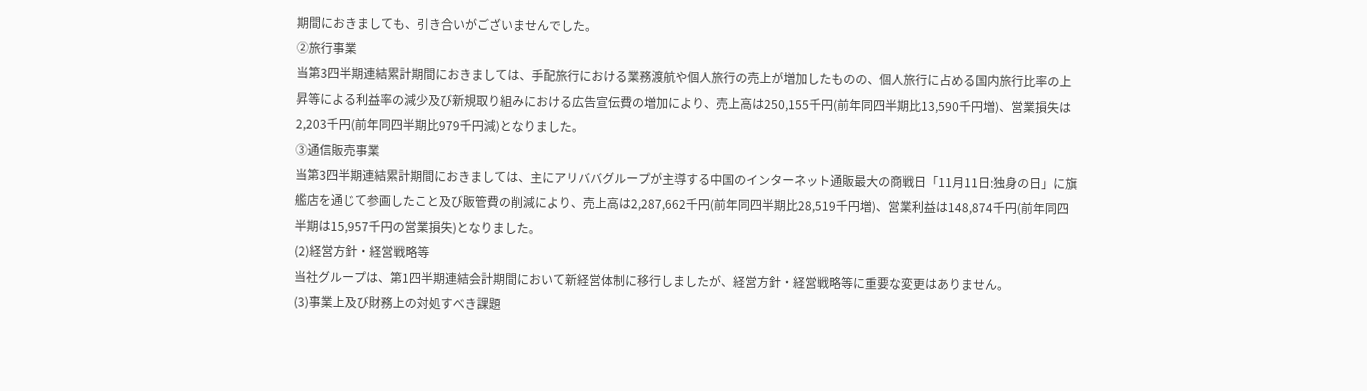期間におきましても、引き合いがございませんでした。
②旅行事業
当第3四半期連結累計期間におきましては、手配旅行における業務渡航や個人旅行の売上が増加したものの、個人旅行に占める国内旅行比率の上昇等による利益率の減少及び新規取り組みにおける広告宣伝費の増加により、売上高は250,155千円(前年同四半期比13,590千円増)、営業損失は2,203千円(前年同四半期比979千円減)となりました。
③通信販売事業
当第3四半期連結累計期間におきましては、主にアリババグループが主導する中国のインターネット通販最⼤の商戦日「11月11日:独身の日」に旗艦店を通じて参画したこと及び販管費の削減により、売上高は2,287,662千円(前年同四半期比28,519千円増)、営業利益は148,874千円(前年同四半期は15,957千円の営業損失)となりました。
(2)経営方針・経営戦略等
当社グループは、第1四半期連結会計期間において新経営体制に移行しましたが、経営方針・経営戦略等に重要な変更はありません。
(3)事業上及び財務上の対処すべき課題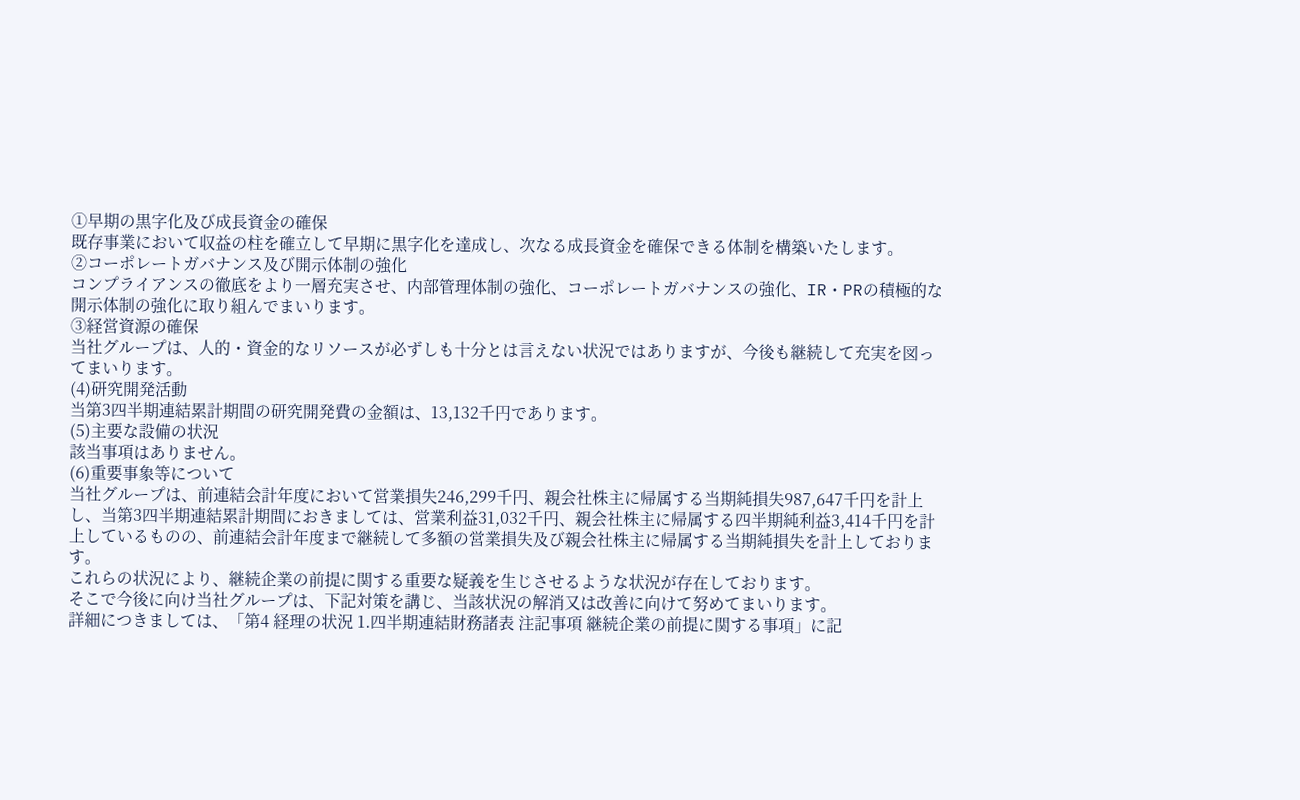①早期の黒字化及び成長資金の確保
既存事業において収益の柱を確立して早期に黒字化を達成し、次なる成長資金を確保できる体制を構築いたします。
②コーポレートガバナンス及び開示体制の強化
コンプライアンスの徹底をより一層充実させ、内部管理体制の強化、コーポレートガバナンスの強化、IR・PRの積極的な開示体制の強化に取り組んでまいります。
③経営資源の確保
当社グループは、人的・資金的なリソースが必ずしも十分とは言えない状況ではありますが、今後も継続して充実を図ってまいります。
(4)研究開発活動
当第3四半期連結累計期間の研究開発費の金額は、13,132千円であります。
(5)主要な設備の状況
該当事項はありません。
(6)重要事象等について
当社グループは、前連結会計年度において営業損失246,299千円、親会社株主に帰属する当期純損失987,647千円を計上し、当第3四半期連結累計期間におきましては、営業利益31,032千円、親会社株主に帰属する四半期純利益3,414千円を計上しているものの、前連結会計年度まで継続して多額の営業損失及び親会社株主に帰属する当期純損失を計上しております。
これらの状況により、継続企業の前提に関する重要な疑義を生じさせるような状況が存在しております。
そこで今後に向け当社グループは、下記対策を講じ、当該状況の解消又は改善に向けて努めてまいります。
詳細につきましては、「第4 経理の状況 1.四半期連結財務諸表 注記事項 継続企業の前提に関する事項」に記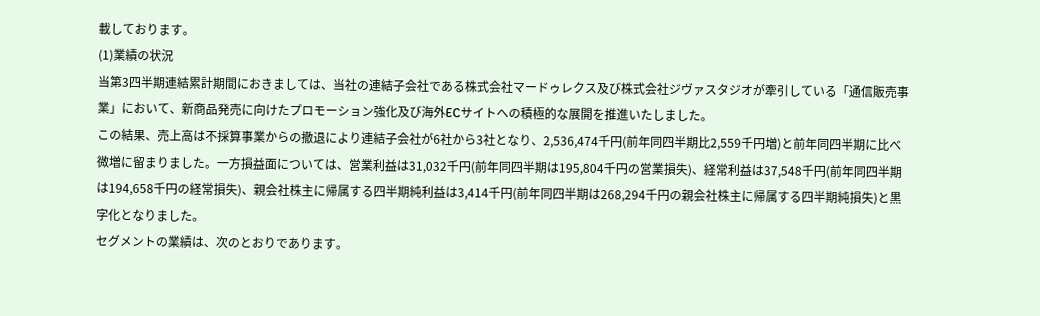載しております。
(1)業績の状況
当第3四半期連結累計期間におきましては、当社の連結子会社である株式会社マードゥレクス及び株式会社ジヴァスタジオが牽引している「通信販売事業」において、新商品発売に向けたプロモーション強化及び海外ECサイトへの積極的な展開を推進いたしました。
この結果、売上高は不採算事業からの撤退により連結子会社が6社から3社となり、2,536,474千円(前年同四半期比2,559千円増)と前年同四半期に比べ微増に留まりました。一方損益面については、営業利益は31,032千円(前年同四半期は195,804千円の営業損失)、経常利益は37,548千円(前年同四半期は194,658千円の経常損失)、親会社株主に帰属する四半期純利益は3,414千円(前年同四半期は268,294千円の親会社株主に帰属する四半期純損失)と黒字化となりました。
セグメントの業績は、次のとおりであります。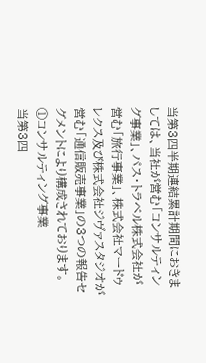当第3四半期連結累計期間におきましては、当社が営む「コンサルティング事業」、パス・トラベル株式会社が営む「旅行事業」、株式会社マードゥレクス及び株式会社ジヴァスタジオが営む「通信販売事業」の3つの報告セグメントにより構成されております。
①コンサルティング事業
当第3四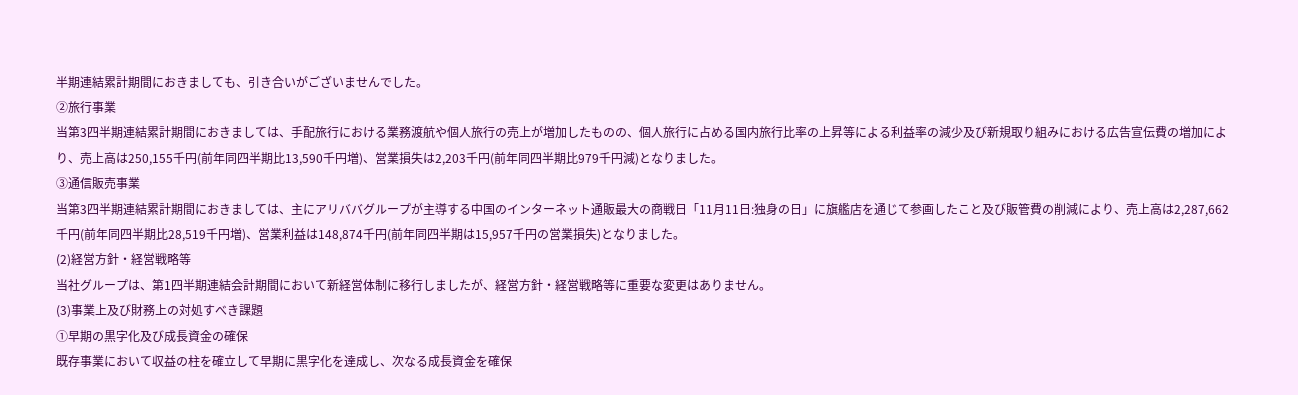半期連結累計期間におきましても、引き合いがございませんでした。
②旅行事業
当第3四半期連結累計期間におきましては、手配旅行における業務渡航や個人旅行の売上が増加したものの、個人旅行に占める国内旅行比率の上昇等による利益率の減少及び新規取り組みにおける広告宣伝費の増加により、売上高は250,155千円(前年同四半期比13,590千円増)、営業損失は2,203千円(前年同四半期比979千円減)となりました。
③通信販売事業
当第3四半期連結累計期間におきましては、主にアリババグループが主導する中国のインターネット通販最⼤の商戦日「11月11日:独身の日」に旗艦店を通じて参画したこと及び販管費の削減により、売上高は2,287,662千円(前年同四半期比28,519千円増)、営業利益は148,874千円(前年同四半期は15,957千円の営業損失)となりました。
(2)経営方針・経営戦略等
当社グループは、第1四半期連結会計期間において新経営体制に移行しましたが、経営方針・経営戦略等に重要な変更はありません。
(3)事業上及び財務上の対処すべき課題
①早期の黒字化及び成長資金の確保
既存事業において収益の柱を確立して早期に黒字化を達成し、次なる成長資金を確保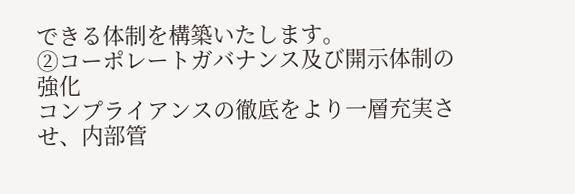できる体制を構築いたします。
②コーポレートガバナンス及び開示体制の強化
コンプライアンスの徹底をより一層充実させ、内部管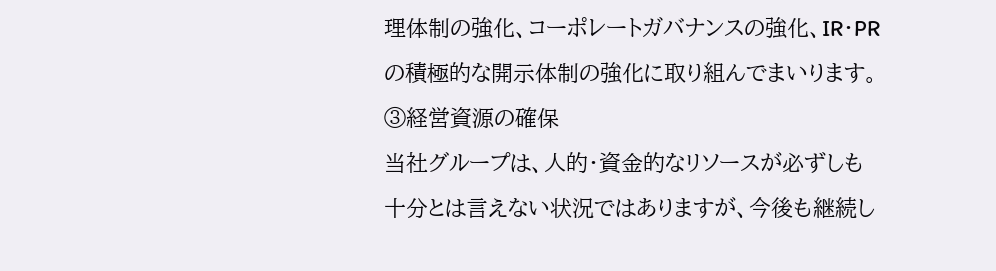理体制の強化、コーポレートガバナンスの強化、IR・PRの積極的な開示体制の強化に取り組んでまいります。
③経営資源の確保
当社グループは、人的・資金的なリソースが必ずしも十分とは言えない状況ではありますが、今後も継続し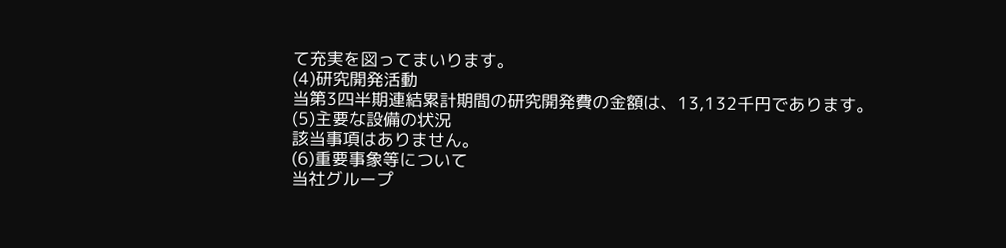て充実を図ってまいります。
(4)研究開発活動
当第3四半期連結累計期間の研究開発費の金額は、13,132千円であります。
(5)主要な設備の状況
該当事項はありません。
(6)重要事象等について
当社グループ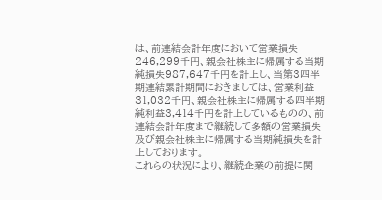は、前連結会計年度において営業損失246,299千円、親会社株主に帰属する当期純損失987,647千円を計上し、当第3四半期連結累計期間におきましては、営業利益31,032千円、親会社株主に帰属する四半期純利益3,414千円を計上しているものの、前連結会計年度まで継続して多額の営業損失及び親会社株主に帰属する当期純損失を計上しております。
これらの状況により、継続企業の前提に関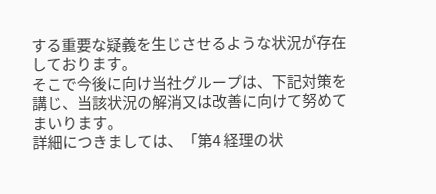する重要な疑義を生じさせるような状況が存在しております。
そこで今後に向け当社グループは、下記対策を講じ、当該状況の解消又は改善に向けて努めてまいります。
詳細につきましては、「第4 経理の状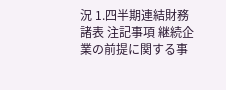況 1.四半期連結財務諸表 注記事項 継続企業の前提に関する事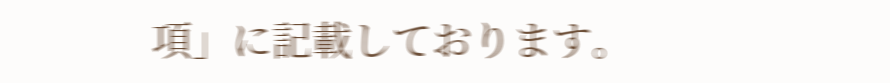項」に記載しております。